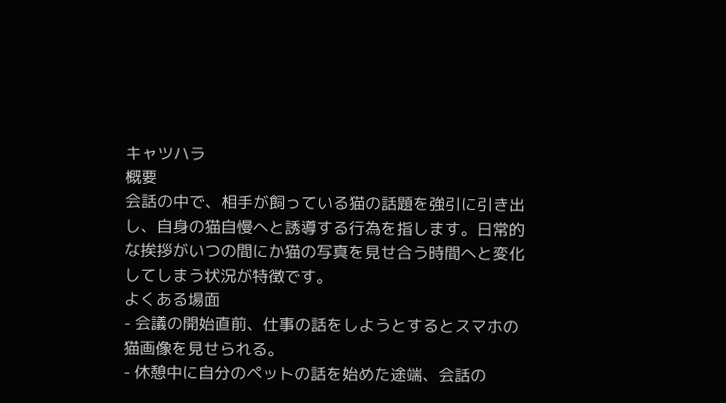キャツハラ
概要
会話の中で、相手が飼っている猫の話題を強引に引き出し、自身の猫自慢へと誘導する行為を指します。日常的な挨拶がいつの間にか猫の写真を見せ合う時間へと変化してしまう状況が特徴です。
よくある場面
- 会議の開始直前、仕事の話をしようとするとスマホの猫画像を見せられる。
- 休憩中に自分のペットの話を始めた途端、会話の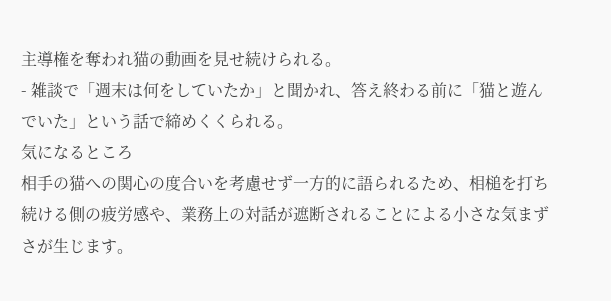主導権を奪われ猫の動画を見せ続けられる。
- 雑談で「週末は何をしていたか」と聞かれ、答え終わる前に「猫と遊んでいた」という話で締めくくられる。
気になるところ
相手の猫への関心の度合いを考慮せず一方的に語られるため、相槌を打ち続ける側の疲労感や、業務上の対話が遮断されることによる小さな気まずさが生じます。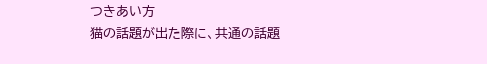つきあい方
猫の話題が出た際に、共通の話題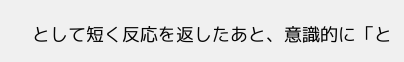として短く反応を返したあと、意識的に「と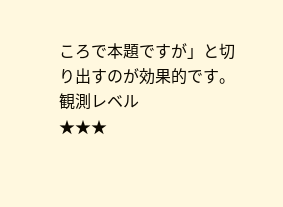ころで本題ですが」と切り出すのが効果的です。
観測レベル
★★★